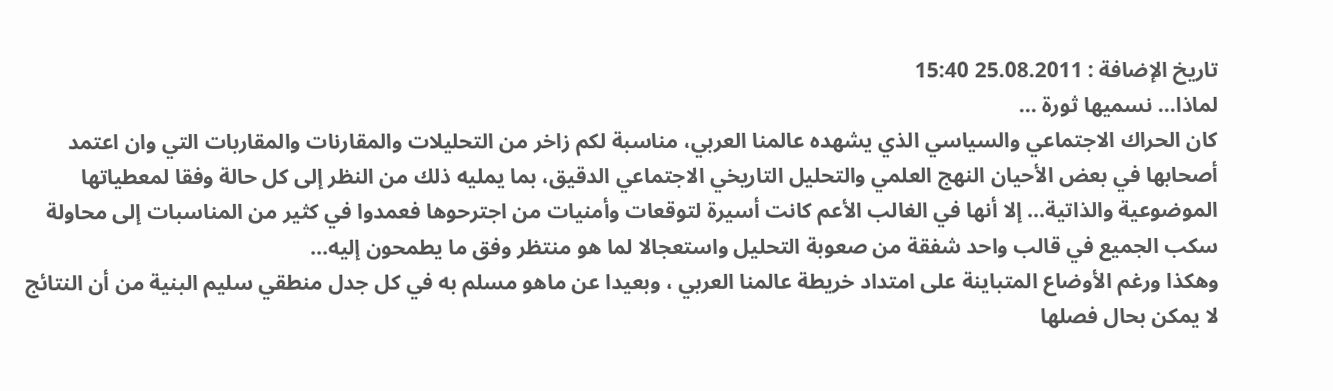تاريخ الإضافة : 25.08.2011 15:40
لماذا... نسميها ثورة ...
كان الحراك الاجتماعي والسياسي الذي يشهده عالمنا العربي، مناسبة لكم زاخر من التحليلات والمقارنات والمقاربات التي وان اعتمد أصحابها في بعض الأحيان النهج العلمي والتحليل التاريخي الاجتماعي الدقيق، بما يمليه ذلك من النظر إلى كل حالة وفقا لمعطياتها الموضوعية والذاتية... إلا أنها في الغالب الأعم كانت أسيرة لتوقعات وأمنيات من اجترحوها فعمدوا في كثير من المناسبات إلى محاولة سكب الجميع في قالب واحد شفقة من صعوبة التحليل واستعجالا لما هو منتظر وفق ما يطمحون إليه...
وهكذا ورغم الأوضاع المتباينة على امتداد خريطة عالمنا العربي ، وبعيدا عن ماهو مسلم به في كل جدل منطقي سليم البنية من أن النتائج لا يمكن بحال فصلها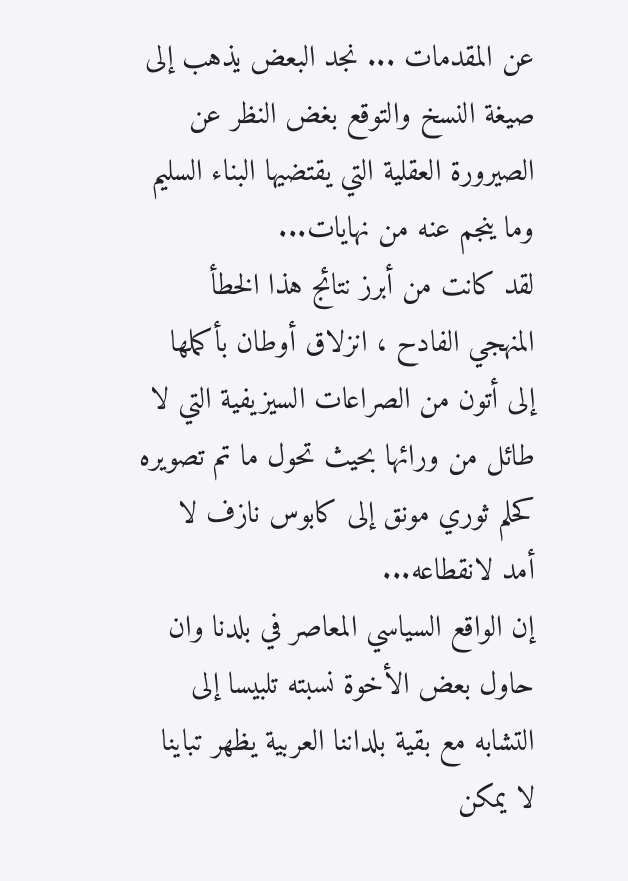عن المقدمات ... نجد البعض يذهب إلى صيغة النسخ والتوقع بغض النظر عن الصيرورة العقلية التي يقتضيها البناء السليم وما ينجم عنه من نهايات...
لقد كانت من أبرز نتائج هذا الخطأ المنهجي الفادح ، انزلاق أوطان بأكملها إلى أتون من الصراعات السيزيفية التي لا طائل من ورائها بحيث تحول ما تم تصويره كحلم ثوري مونق إلى كابوس نازف لا أمد لانقطاعه...
إن الواقع السياسي المعاصر في بلدنا وان حاول بعض الأخوة نسبته تلبيسا إلى التشابه مع بقية بلداننا العربية يظهر تباينا لا يمكن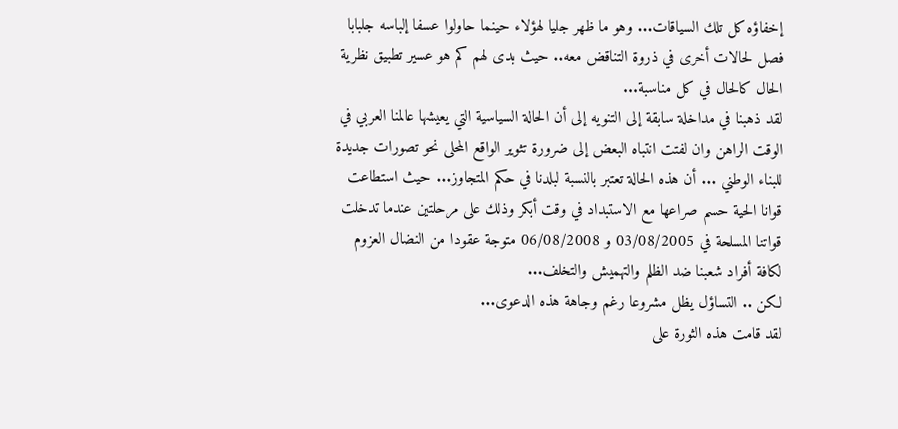إخفاؤه كل تلك السياقات... وهو ما ظهر جليا لهؤلاء حينما حاولوا عسفا إلباسه جلبابا فصل لحالات أخرى في ذروة التناقض معه.. حيث بدى لهم كم هو عسير تطبيق نظرية الحال كالحال في كل مناسبة...
لقد ذهبنا في مداخلة سابقة إلى التنويه إلى أن الحالة السياسية التي يعيشها عالمنا العربي في الوقت الراهن وان لفتت انتباه البعض إلى ضرورة تثوير الواقع المحلى نحو تصورات جديدة للبناء الوطني ... أن هذه الحالة تعتبر بالنسبة لبلدنا في حكم المتجاوز... حيث استطاعت قوانا الحية حسم صراعها مع الاستبداد في وقت أبكر وذلك على مرحلتين عندما تدخلت قواتنا المسلحة في 03/08/2005 و 06/08/2008 متوجة عقودا من النضال العزوم لكافة أفراد شعبنا ضد الظلم والتهميش والتخلف...
لكن .. التساؤل يظل مشروعا رغم وجاهة هذه الدعوى...
لقد قامت هذه الثورة على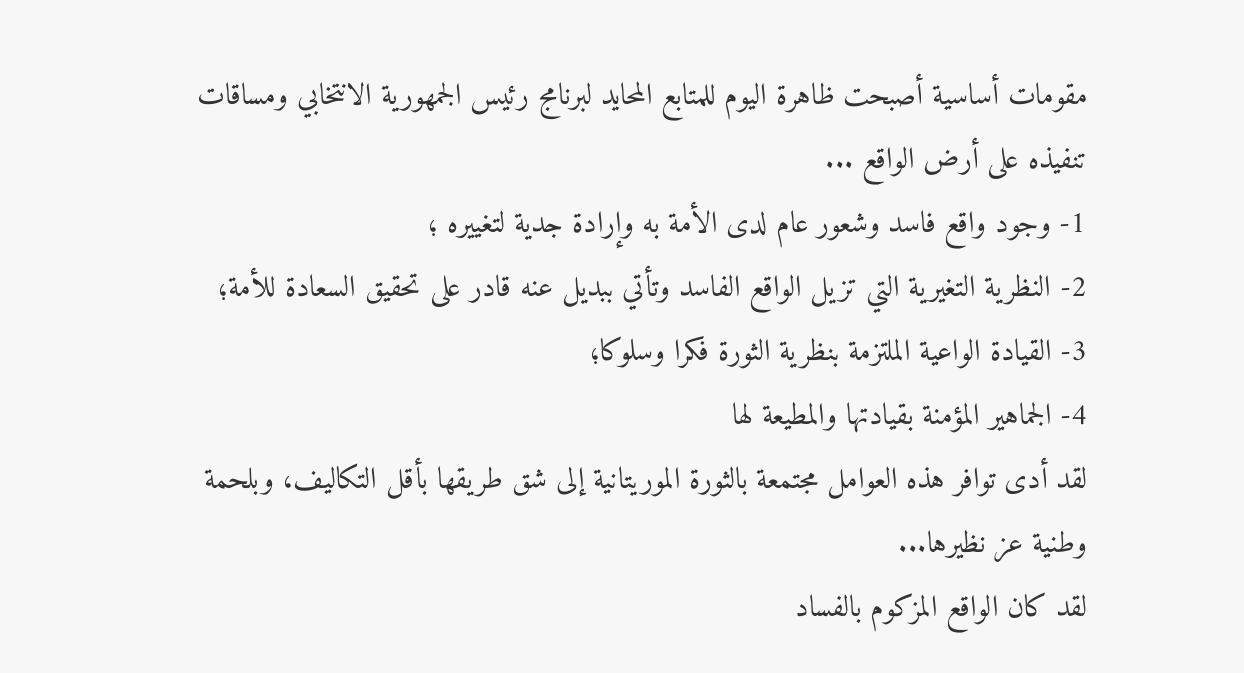مقومات أساسية أصبحت ظاهرة اليوم للمتابع المحايد لبرنامج رئيس الجمهورية الانتخابي ومساقات تنفيذه على أرض الواقع ...
1- وجود واقع فاسد وشعور عام لدى الأمة به وإرادة جدية لتغييره ؛
2- النظرية التغيرية التي تزيل الواقع الفاسد وتأتي ببديل عنه قادر على تحقيق السعادة للأمة؛
3- القيادة الواعية الملتزمة بنظرية الثورة فكرا وسلوكا؛
4- الجماهير المؤمنة بقيادتها والمطيعة لها
لقد أدى توافر هذه العوامل مجتمعة بالثورة الموريتانية إلى شق طريقها بأقل التكاليف، وبلحمة وطنية عز نظيرها...
لقد كان الواقع المزكوم بالفساد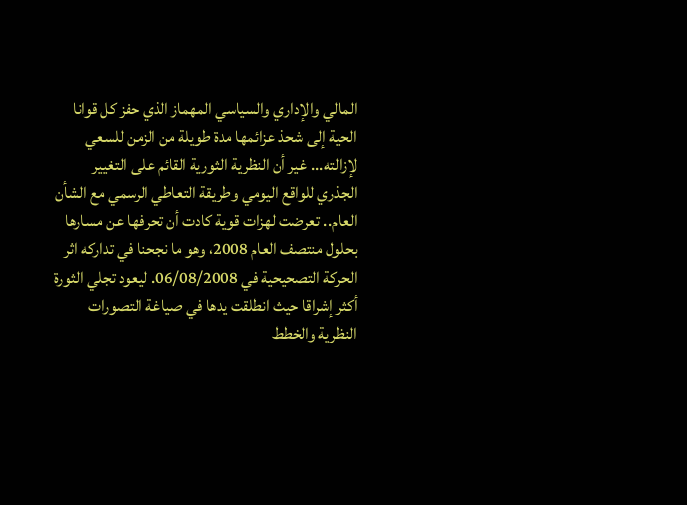المالي والإداري والسياسي المهماز الذي حفز كل قوانا الحية إلى شحذ عزائمها مدة طويلة من الزمن للسعي لإزالته... غير أن النظرية الثورية القائم على التغيير الجذري للواقع اليومي وطريقة التعاطي الرسمي مع الشأن العام.. تعرضت لهزات قوية كادت أن تحرفها عن مسارها بحلول منتصف العام 2008، وهو ما نجحنا في تداركه اثر الحركة التصحيحية في 06/08/2008. ليعود تجلي الثورة أكثر إشراقا حيث انطلقت يدها في صياغة التصورات النظرية والخطط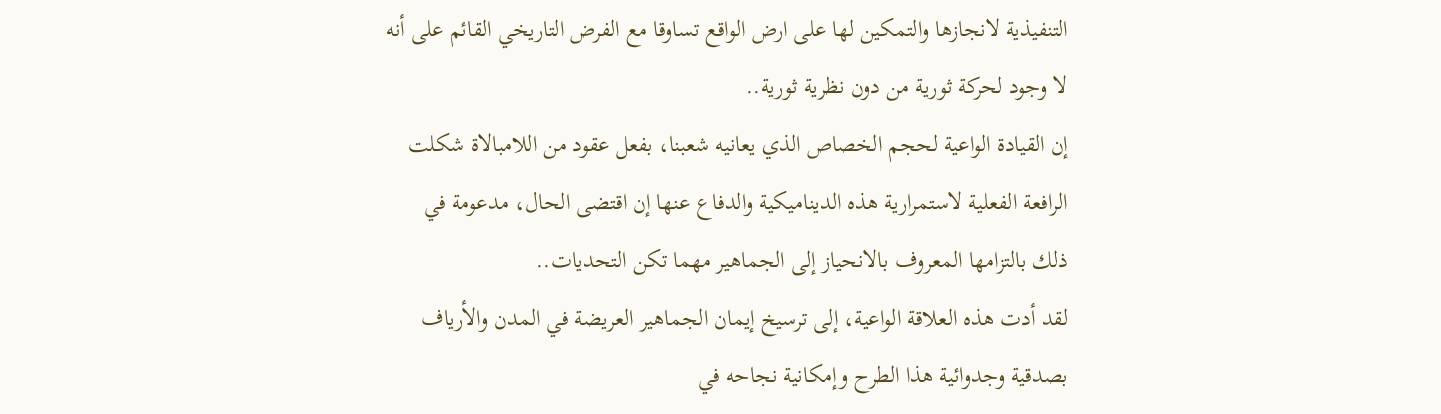التنفيذية لانجازها والتمكين لها على ارض الواقع تساوقا مع الفرض التاريخي القائم على أنه لا وجود لحركة ثورية من دون نظرية ثورية..
إن القيادة الواعية لحجم الخصاص الذي يعانيه شعبنا، بفعل عقود من اللامبالاة شكلت الرافعة الفعلية لاستمرارية هذه الديناميكية والدفاع عنها إن اقتضى الحال، مدعومة في ذلك بالتزامها المعروف بالانحياز إلى الجماهير مهما تكن التحديات..
لقد أدت هذه العلاقة الواعية، إلى ترسيخ إيمان الجماهير العريضة في المدن والأرياف بصدقية وجدوائية هذا الطرح وإمكانية نجاحه في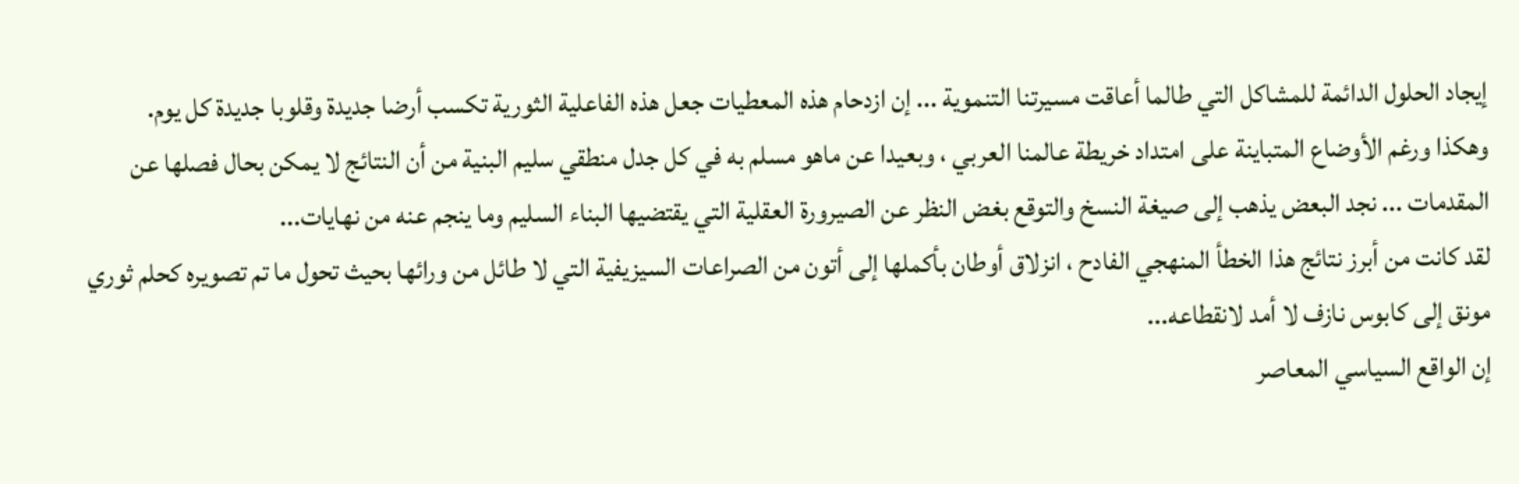إيجاد الحلول الدائمة للمشاكل التي طالما أعاقت مسيرتنا التنموية ... إن ازدحام هذه المعطيات جعل هذه الفاعلية الثورية تكسب أرضا جديدة وقلوبا جديدة كل يوم.
وهكذا ورغم الأوضاع المتباينة على امتداد خريطة عالمنا العربي ، وبعيدا عن ماهو مسلم به في كل جدل منطقي سليم البنية من أن النتائج لا يمكن بحال فصلها عن المقدمات ... نجد البعض يذهب إلى صيغة النسخ والتوقع بغض النظر عن الصيرورة العقلية التي يقتضيها البناء السليم وما ينجم عنه من نهايات...
لقد كانت من أبرز نتائج هذا الخطأ المنهجي الفادح ، انزلاق أوطان بأكملها إلى أتون من الصراعات السيزيفية التي لا طائل من ورائها بحيث تحول ما تم تصويره كحلم ثوري مونق إلى كابوس نازف لا أمد لانقطاعه...
إن الواقع السياسي المعاصر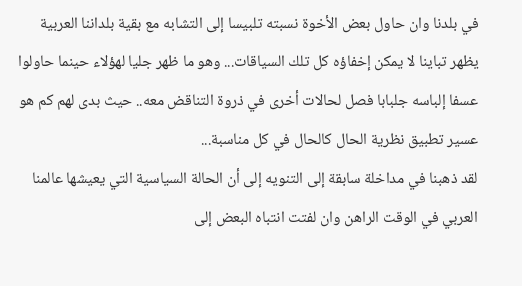في بلدنا وان حاول بعض الأخوة نسبته تلبيسا إلى التشابه مع بقية بلداننا العربية يظهر تباينا لا يمكن إخفاؤه كل تلك السياقات... وهو ما ظهر جليا لهؤلاء حينما حاولوا عسفا إلباسه جلبابا فصل لحالات أخرى في ذروة التناقض معه.. حيث بدى لهم كم هو عسير تطبيق نظرية الحال كالحال في كل مناسبة...
لقد ذهبنا في مداخلة سابقة إلى التنويه إلى أن الحالة السياسية التي يعيشها عالمنا العربي في الوقت الراهن وان لفتت انتباه البعض إلى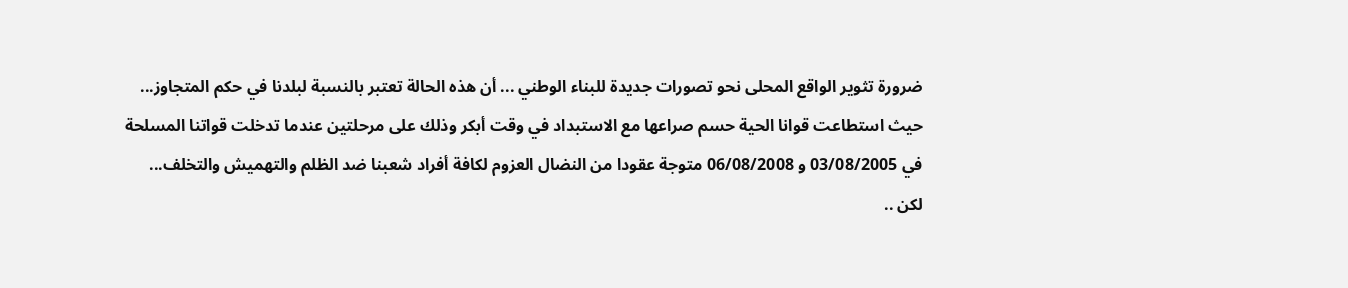ضرورة تثوير الواقع المحلى نحو تصورات جديدة للبناء الوطني ... أن هذه الحالة تعتبر بالنسبة لبلدنا في حكم المتجاوز... حيث استطاعت قوانا الحية حسم صراعها مع الاستبداد في وقت أبكر وذلك على مرحلتين عندما تدخلت قواتنا المسلحة في 03/08/2005 و 06/08/2008 متوجة عقودا من النضال العزوم لكافة أفراد شعبنا ضد الظلم والتهميش والتخلف...
لكن ..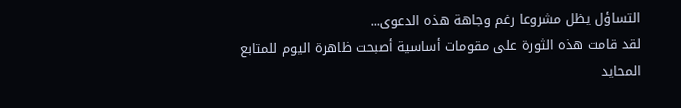التساؤل يظل مشروعا رغم وجاهة هذه الدعوى...
لقد قامت هذه الثورة على مقومات أساسية أصبحت ظاهرة اليوم للمتابع المحايد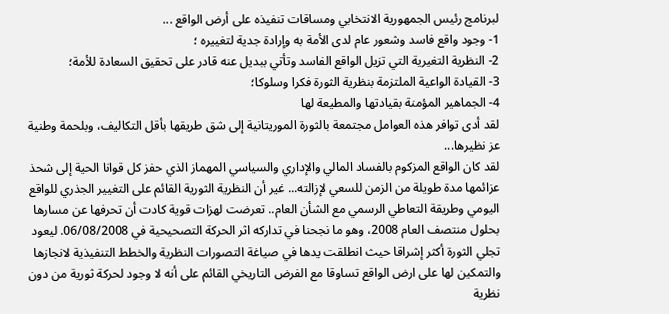لبرنامج رئيس الجمهورية الانتخابي ومساقات تنفيذه على أرض الواقع ...
1- وجود واقع فاسد وشعور عام لدى الأمة به وإرادة جدية لتغييره ؛
2- النظرية التغيرية التي تزيل الواقع الفاسد وتأتي ببديل عنه قادر على تحقيق السعادة للأمة؛
3- القيادة الواعية الملتزمة بنظرية الثورة فكرا وسلوكا؛
4- الجماهير المؤمنة بقيادتها والمطيعة لها
لقد أدى توافر هذه العوامل مجتمعة بالثورة الموريتانية إلى شق طريقها بأقل التكاليف، وبلحمة وطنية عز نظيرها...
لقد كان الواقع المزكوم بالفساد المالي والإداري والسياسي المهماز الذي حفز كل قوانا الحية إلى شحذ عزائمها مدة طويلة من الزمن للسعي لإزالته... غير أن النظرية الثورية القائم على التغيير الجذري للواقع اليومي وطريقة التعاطي الرسمي مع الشأن العام.. تعرضت لهزات قوية كادت أن تحرفها عن مسارها بحلول منتصف العام 2008، وهو ما نجحنا في تداركه اثر الحركة التصحيحية في 06/08/2008. ليعود تجلي الثورة أكثر إشراقا حيث انطلقت يدها في صياغة التصورات النظرية والخطط التنفيذية لانجازها والتمكين لها على ارض الواقع تساوقا مع الفرض التاريخي القائم على أنه لا وجود لحركة ثورية من دون نظرية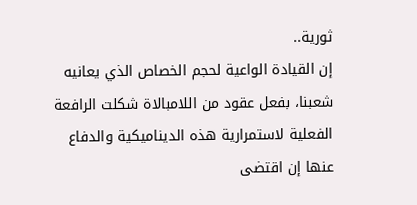ثورية..
إن القيادة الواعية لحجم الخصاص الذي يعانيه شعبنا، بفعل عقود من اللامبالاة شكلت الرافعة الفعلية لاستمرارية هذه الديناميكية والدفاع عنها إن اقتضى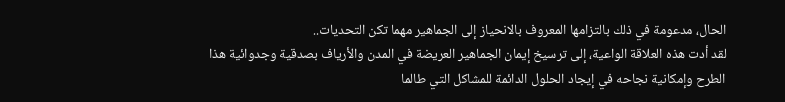الحال، مدعومة في ذلك بالتزامها المعروف بالانحياز إلى الجماهير مهما تكن التحديات..
لقد أدت هذه العلاقة الواعية، إلى ترسيخ إيمان الجماهير العريضة في المدن والأرياف بصدقية وجدوائية هذا الطرح وإمكانية نجاحه في إيجاد الحلول الدائمة للمشاكل التي طالما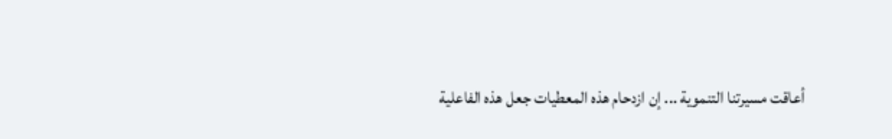أعاقت مسيرتنا التنموية ... إن ازدحام هذه المعطيات جعل هذه الفاعلية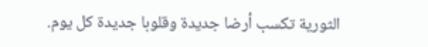الثورية تكسب أرضا جديدة وقلوبا جديدة كل يوم.